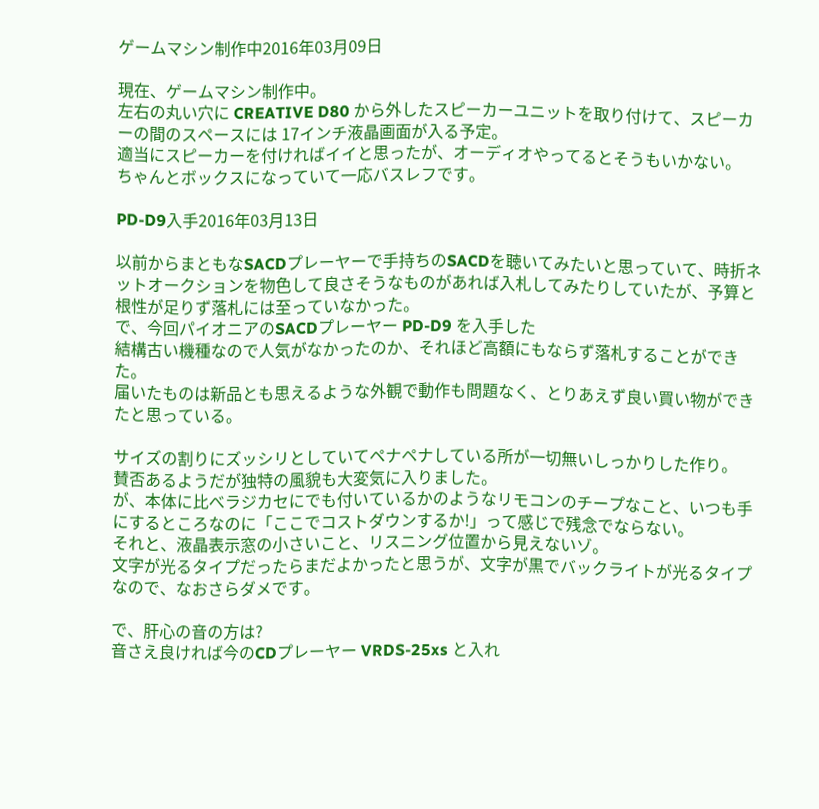ゲームマシン制作中2016年03月09日

現在、ゲームマシン制作中。
左右の丸い穴に CREATIVE D80 から外したスピーカーユニットを取り付けて、スピーカーの間のスペースには 17インチ液晶画面が入る予定。
適当にスピーカーを付ければイイと思ったが、オーディオやってるとそうもいかない。
ちゃんとボックスになっていて一応バスレフです。

PD-D9入手2016年03月13日

以前からまともなSACDプレーヤーで手持ちのSACDを聴いてみたいと思っていて、時折ネットオークションを物色して良さそうなものがあれば入札してみたりしていたが、予算と根性が足りず落札には至っていなかった。
で、今回パイオニアのSACDプレーヤー PD-D9 を入手した
結構古い機種なので人気がなかったのか、それほど高額にもならず落札することができた。
届いたものは新品とも思えるような外観で動作も問題なく、とりあえず良い買い物ができたと思っている。

サイズの割りにズッシリとしていてペナペナしている所が一切無いしっかりした作り。
賛否あるようだが独特の風貌も大変気に入りました。
が、本体に比べラジカセにでも付いているかのようなリモコンのチープなこと、いつも手にするところなのに「ここでコストダウンするか!」って感じで残念でならない。
それと、液晶表示窓の小さいこと、リスニング位置から見えないゾ。
文字が光るタイプだったらまだよかったと思うが、文字が黒でバックライトが光るタイプなので、なおさらダメです。

で、肝心の音の方は?
音さえ良ければ今のCDプレーヤー VRDS-25xs と入れ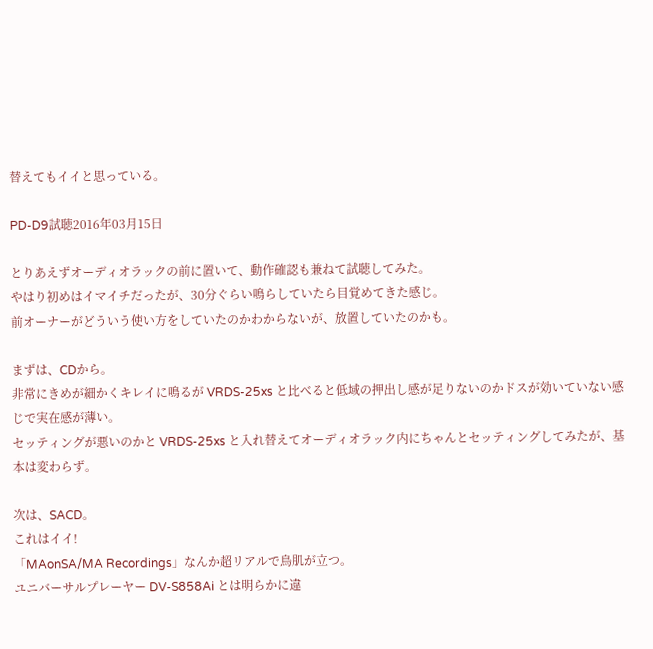替えてもイイと思っている。

PD-D9試聴2016年03月15日

とりあえずオーディオラックの前に置いて、動作確認も兼ねて試聴してみた。
やはり初めはイマイチだったが、30分ぐらい鳴らしていたら目覚めてきた感じ。
前オーナーがどういう使い方をしていたのかわからないが、放置していたのかも。

まずは、CDから。
非常にきめが細かくキレイに鳴るが VRDS-25xs と比べると低域の押出し感が足りないのかドスが効いていない感じで実在感が薄い。
セッティングが悪いのかと VRDS-25xs と入れ替えてオーディオラック内にちゃんとセッティングしてみたが、基本は変わらず。

次は、SACD。
これはイイ!
「MAonSA/MA Recordings」なんか超リアルで鳥肌が立つ。
ユニバーサルプレーヤー DV-S858Ai とは明らかに違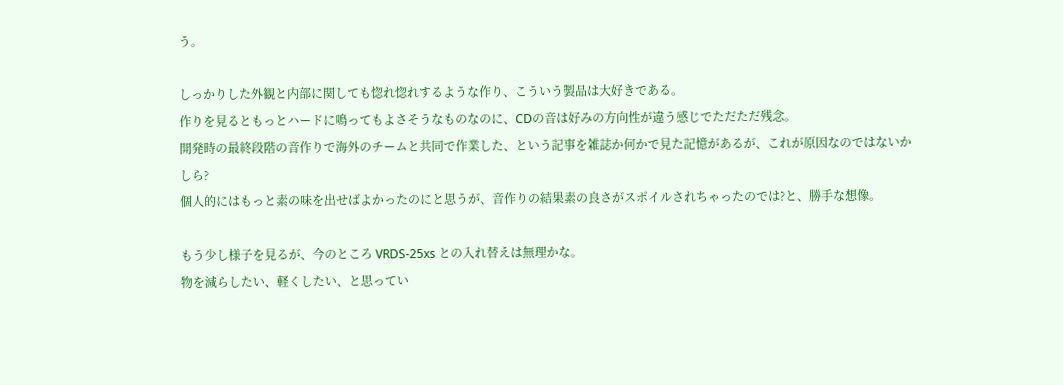う。

しっかりした外観と内部に関しても惚れ惚れするような作り、こういう製品は大好きである。
作りを見るともっとハードに鳴ってもよさそうなものなのに、CDの音は好みの方向性が違う感じでただただ残念。
開発時の最終段階の音作りで海外のチームと共同で作業した、という記事を雑誌か何かで見た記憶があるが、これが原因なのではないかしら?
個人的にはもっと素の味を出せばよかったのにと思うが、音作りの結果素の良さがスポイルされちゃったのでは?と、勝手な想像。

もう少し様子を見るが、今のところ VRDS-25xs との入れ替えは無理かな。
物を減らしたい、軽くしたい、と思ってい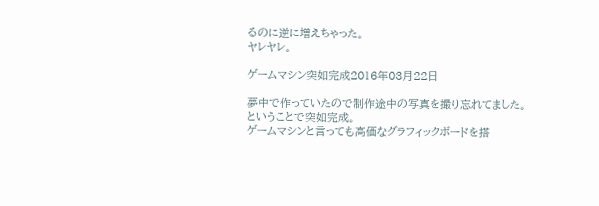るのに逆に増えちゃった。
ヤレヤレ。

ゲームマシン突如完成2016年03月22日

夢中で作っていたので制作途中の写真を撮り忘れてました。
ということで突如完成。
ゲームマシンと言っても高価なグラフィックボードを搭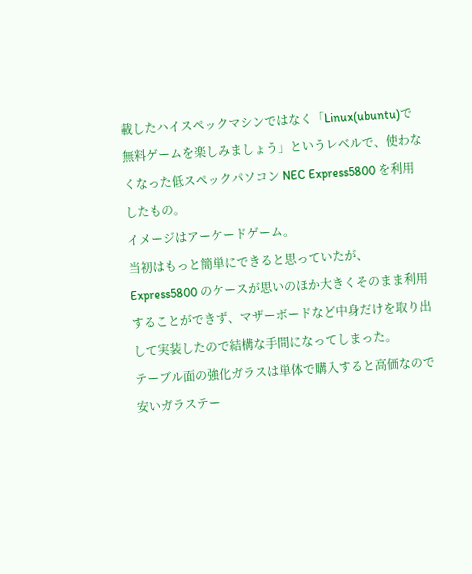載したハイスペックマシンではなく「Linux(ubuntu)で無料ゲームを楽しみましょう」というレベルで、使わなくなった低スペックパソコン NEC Express5800 を利用したもの。
イメージはアーケードゲーム。
当初はもっと簡単にできると思っていたが、Express5800 のケースが思いのほか大きくそのまま利用することができず、マザーボードなど中身だけを取り出して実装したので結構な手間になってしまった。
テーブル面の強化ガラスは単体で購入すると高価なので安いガラステー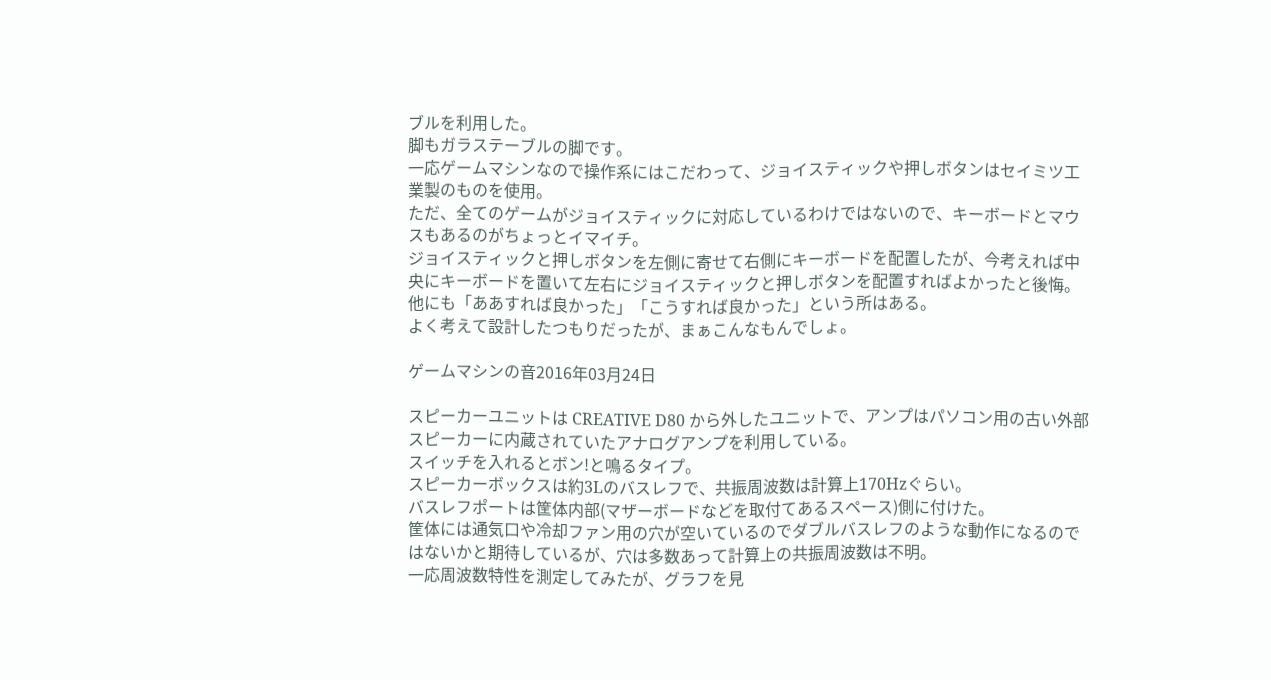ブルを利用した。
脚もガラステーブルの脚です。
一応ゲームマシンなので操作系にはこだわって、ジョイスティックや押しボタンはセイミツ工業製のものを使用。
ただ、全てのゲームがジョイスティックに対応しているわけではないので、キーボードとマウスもあるのがちょっとイマイチ。
ジョイスティックと押しボタンを左側に寄せて右側にキーボードを配置したが、今考えれば中央にキーボードを置いて左右にジョイスティックと押しボタンを配置すればよかったと後悔。
他にも「ああすれば良かった」「こうすれば良かった」という所はある。
よく考えて設計したつもりだったが、まぁこんなもんでしょ。

ゲームマシンの音2016年03月24日

スピーカーユニットは CREATIVE D80 から外したユニットで、アンプはパソコン用の古い外部スピーカーに内蔵されていたアナログアンプを利用している。
スイッチを入れるとボン!と鳴るタイプ。
スピーカーボックスは約3Lのバスレフで、共振周波数は計算上170Hzぐらい。
バスレフポートは筐体内部(マザーボードなどを取付てあるスペース)側に付けた。
筐体には通気口や冷却ファン用の穴が空いているのでダブルバスレフのような動作になるのではないかと期待しているが、穴は多数あって計算上の共振周波数は不明。
一応周波数特性を測定してみたが、グラフを見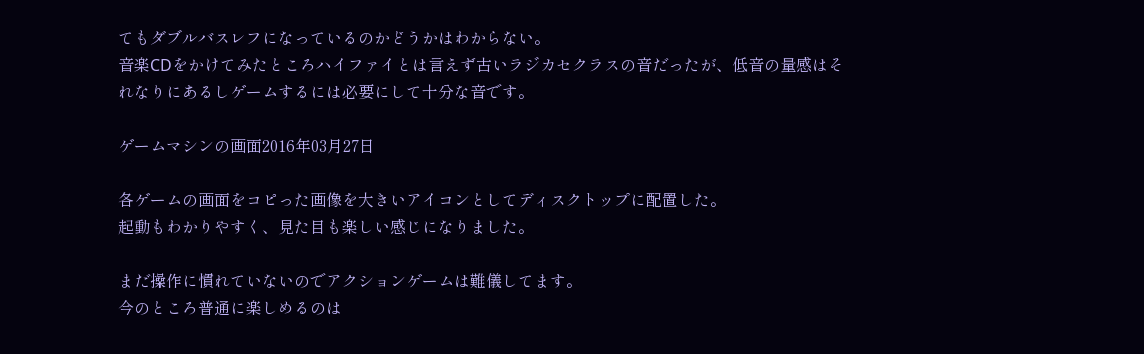てもダブルバスレフになっているのかどうかはわからない。
音楽CDをかけてみたところハイファイとは言えず古いラジカセクラスの音だったが、低音の量感はそれなりにあるしゲームするには必要にして十分な音です。

ゲームマシンの画面2016年03月27日

各ゲームの画面をコピった画像を大きいアイコンとしてディスクトップに配置した。
起動もわかりやすく、見た目も楽しい感じになりました。

まだ操作に慣れていないのでアクションゲームは難儀してます。
今のところ普通に楽しめるのは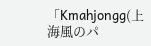「Kmahjongg(上海風のパ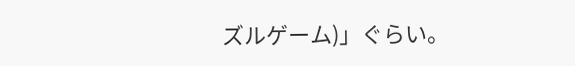ズルゲーム)」ぐらい。